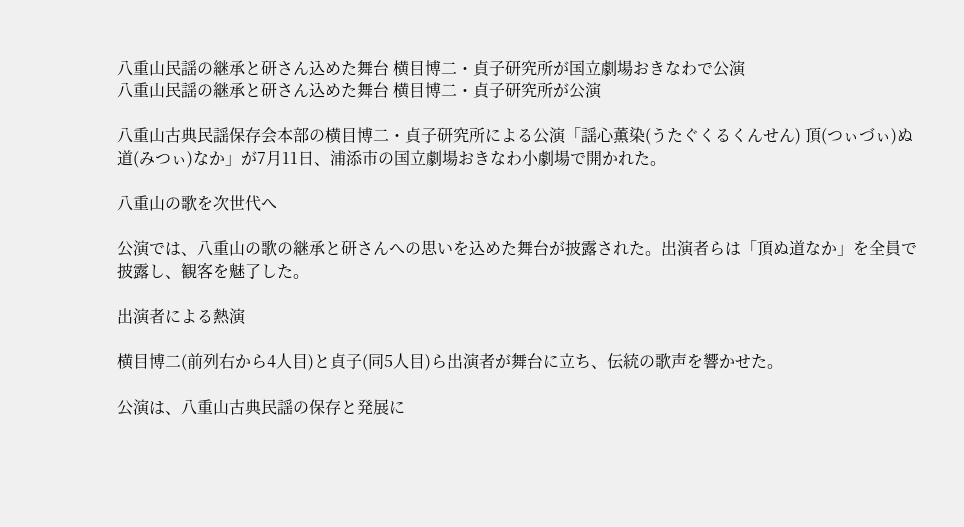八重山民謡の継承と研さん込めた舞台 横目博二・貞子研究所が国立劇場おきなわで公演
八重山民謡の継承と研さん込めた舞台 横目博二・貞子研究所が公演

八重山古典民謡保存会本部の横目博二・貞子研究所による公演「謡心薫染(うたぐくるくんせん) 頂(つぃづぃ)ぬ道(みつぃ)なか」が7月11日、浦添市の国立劇場おきなわ小劇場で開かれた。

八重山の歌を次世代へ

公演では、八重山の歌の継承と研さんへの思いを込めた舞台が披露された。出演者らは「頂ぬ道なか」を全員で披露し、観客を魅了した。

出演者による熱演

横目博二(前列右から4人目)と貞子(同5人目)ら出演者が舞台に立ち、伝統の歌声を響かせた。

公演は、八重山古典民謡の保存と発展に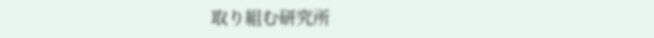取り組む研究所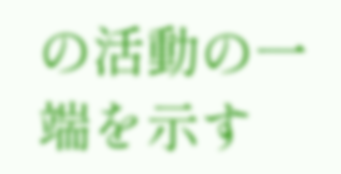の活動の一端を示す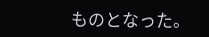ものとなった。